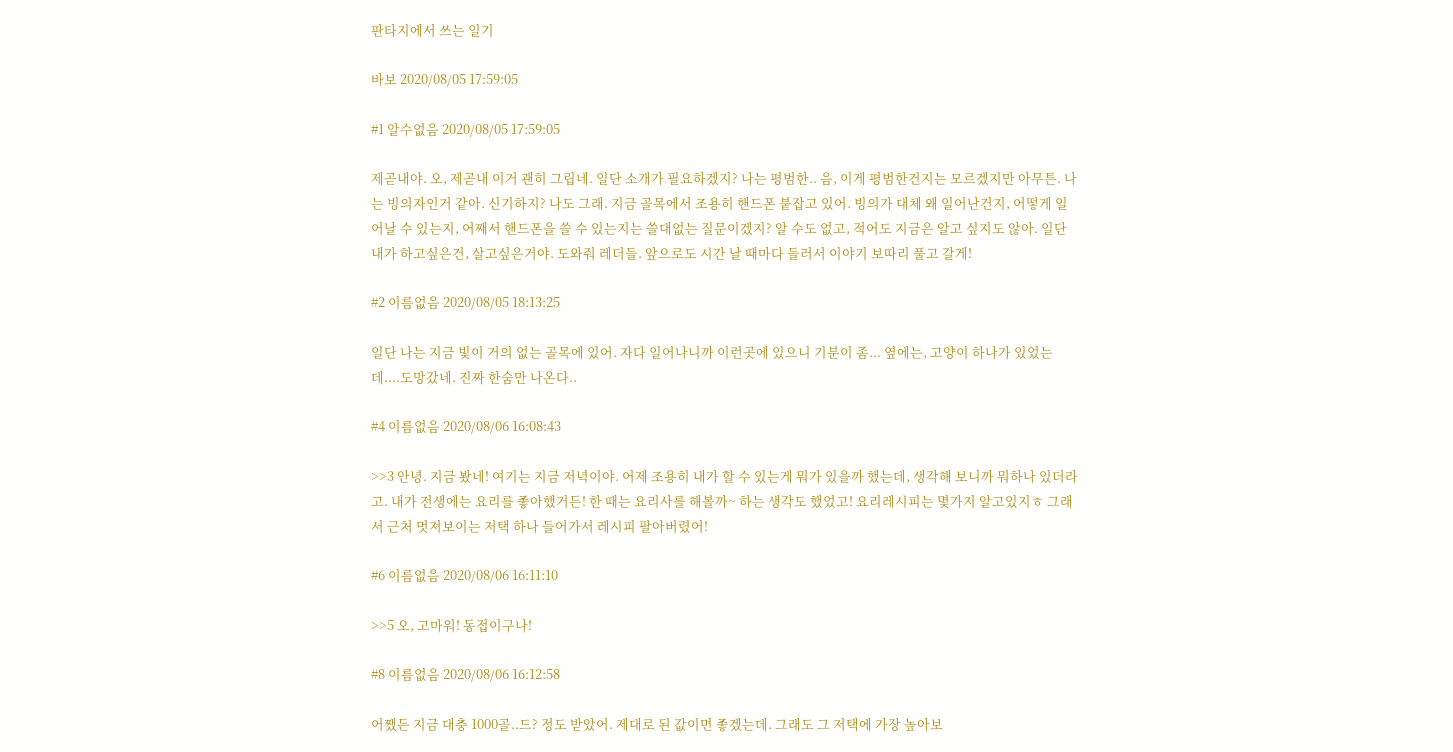판타지에서 쓰는 일기

바보 2020/08/05 17:59:05

#1 알수없음 2020/08/05 17:59:05

제곧내야. 오, 제곧내 이거 괜히 그립네. 일단 소개가 필요하겠지? 나는 평범한.. 음, 이게 평범한건지는 모르겠지만 아무튼. 나는 빙의자인거 같아. 신기하지? 나도 그래. 지금 골목에서 조용히 핸드폰 붙잡고 있어. 빙의가 대체 왜 일어난건지, 어떻게 일어날 수 있는지, 어째서 핸드폰을 쓸 수 있는지는 쓸대없는 질문이겠지? 알 수도 없고, 적어도 지금은 알고 싶지도 않아. 일단 내가 하고싶은건, 살고싶은거야. 도와줘 레더들. 앞으로도 시간 날 때마다 들러서 이야기 보따리 풀고 갈게!

#2 이름없음 2020/08/05 18:13:25

일단 나는 지금 빛이 거의 없는 골목에 있어. 자다 일어나니까 이런곳에 있으니 기분이 좀... 옆에는, 고양이 하나가 있었는데....도망갔네. 진짜 한숨만 나온다..

#4 이름없음 2020/08/06 16:08:43

>>3 안녕. 지금 봤네! 여기는 지금 저녁이야. 어제 조용히 내가 할 수 있는게 뭐가 있을까 했는데, 생각해 보니까 뭐하나 있더라고. 내가 전생에는 요리를 좋아했거든! 한 때는 요리사를 해볼까~ 하는 생각도 했었고! 요리레시피는 몇가지 알고있지ㅎ 그래서 근처 멋져보이는 저택 하나 들어가서 레시피 팔아버렸어!

#6 이름없음 2020/08/06 16:11:10

>>5 오, 고마워! 동접이구나!

#8 이름없음 2020/08/06 16:12:58

어쨌든 지금 대충 1000골..드? 정도 받았어. 제대로 된 값이면 좋겠는데. 그래도 그 저택에 가장 높아보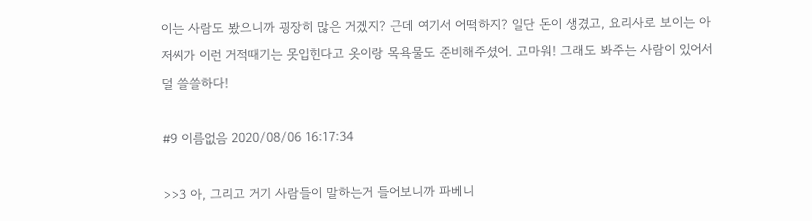이는 사람도 봤으니까 굉장히 많은 거겠지? 근데 여기서 어떡하지? 일단 돈이 생겼고, 요리사로 보이는 아저씨가 이런 거적때기는 못입힌다고 옷이랑 목욕물도 준비해주셨어. 고마워! 그래도 봐주는 사람이 있어서 덜 쓸쓸하다!

#9 이름없음 2020/08/06 16:17:34

>>3 아, 그리고 거기 사람들이 말하는거 들어보니까 파베니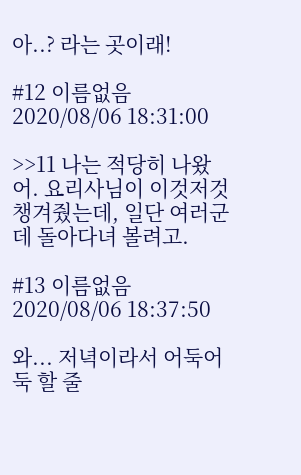아..? 라는 곳이래!

#12 이름없음 2020/08/06 18:31:00

>>11 나는 적당히 나왔어. 요리사님이 이것저것 챙겨줬는데, 일단 여러군데 돌아다녀 볼려고.

#13 이름없음 2020/08/06 18:37:50

와... 저녁이라서 어둑어둑 할 줄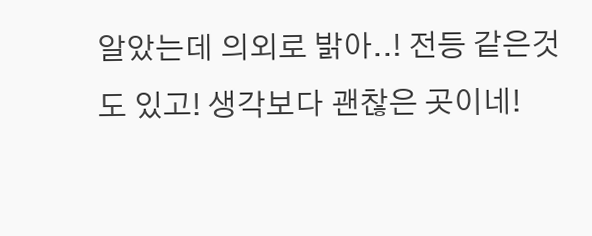알았는데 의외로 밝아..! 전등 같은것도 있고! 생각보다 괜찮은 곳이네!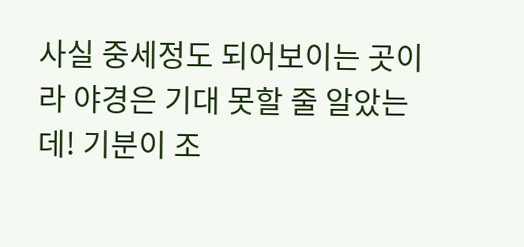사실 중세정도 되어보이는 곳이라 야경은 기대 못할 줄 알았는데! 기분이 조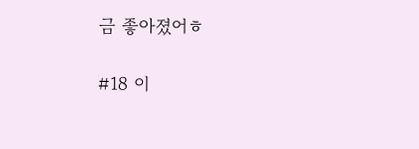금 좋아졌어ㅎ

#18 이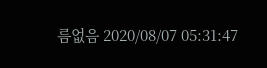름없음 2020/08/07 05:31:47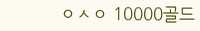ㅇㅅㅇ 10000골드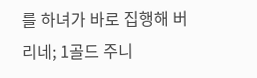를 하녀가 바로 집행해 버리네; 1골드 주니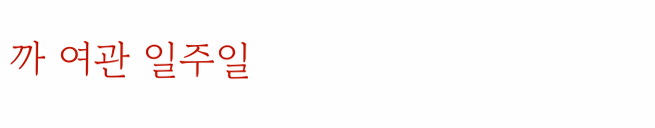까 여관 일주일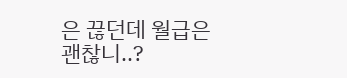은 끊던데 월급은 괜찮니..?